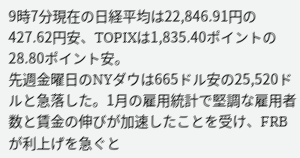9時7分現在の日経平均は22,846.91円の427.62円安、TOPIXは1,835.40ポイントの28.80ポイント安。
先週金曜日のNYダウは665ドル安の25,520ドルと急落した。1月の雇用統計で堅調な雇用者数と賃金の伸びが加速したことを受け、FRBが利上げを急ぐと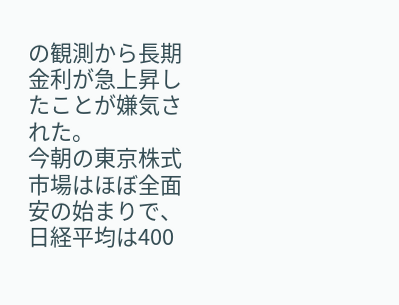の観測から長期金利が急上昇したことが嫌気された。
今朝の東京株式市場はほぼ全面安の始まりで、日経平均は400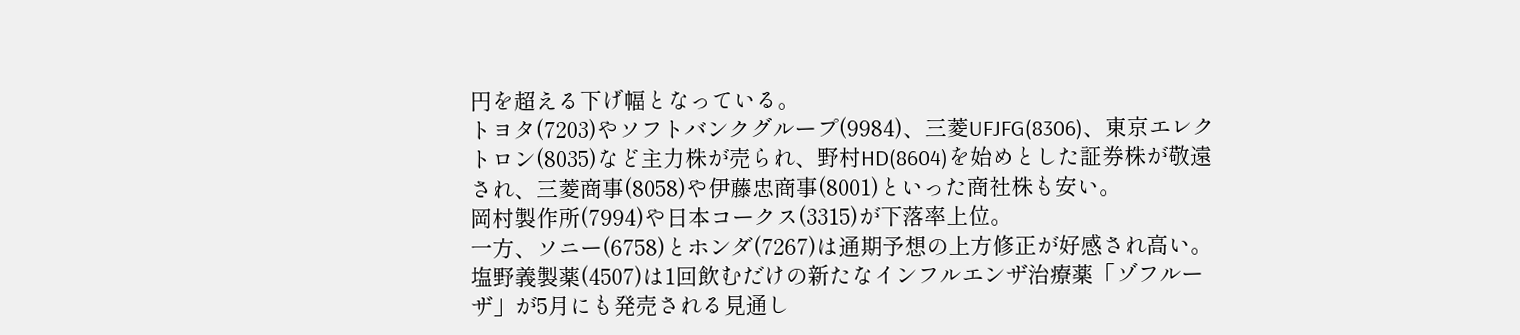円を超える下げ幅となっている。
トヨタ(7203)やソフトバンクグループ(9984)、三菱UFJFG(8306)、東京エレクトロン(8035)など主力株が売られ、野村HD(8604)を始めとした証券株が敬遠され、三菱商事(8058)や伊藤忠商事(8001)といった商社株も安い。
岡村製作所(7994)や日本コークス(3315)が下落率上位。
一方、ソニー(6758)とホンダ(7267)は通期予想の上方修正が好感され高い。
塩野義製薬(4507)は1回飲むだけの新たなインフルエンザ治療薬「ゾフルーザ」が5月にも発売される見通し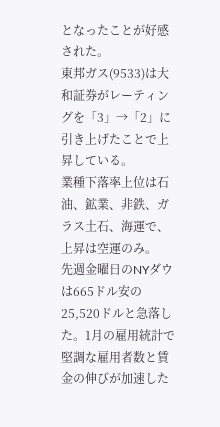となったことが好感された。
東邦ガス(9533)は大和証券がレーティングを「3」→「2」に引き上げたことで上昇している。
業種下落率上位は石油、鉱業、非鉄、ガラス土石、海運で、上昇は空運のみ。
先週金曜日のNYダウは665ドル安の25,520ドルと急落した。1月の雇用統計で堅調な雇用者数と賃金の伸びが加速した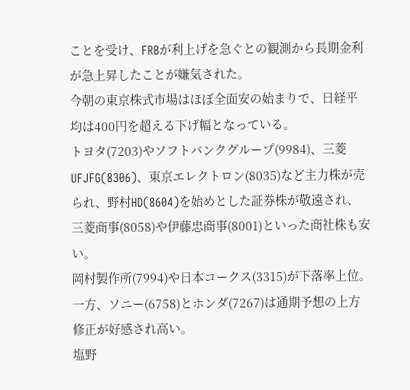ことを受け、FRBが利上げを急ぐとの観測から長期金利が急上昇したことが嫌気された。
今朝の東京株式市場はほぼ全面安の始まりで、日経平均は400円を超える下げ幅となっている。
トヨタ(7203)やソフトバンクグループ(9984)、三菱UFJFG(8306)、東京エレクトロン(8035)など主力株が売られ、野村HD(8604)を始めとした証券株が敬遠され、三菱商事(8058)や伊藤忠商事(8001)といった商社株も安い。
岡村製作所(7994)や日本コークス(3315)が下落率上位。
一方、ソニー(6758)とホンダ(7267)は通期予想の上方修正が好感され高い。
塩野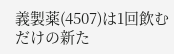義製薬(4507)は1回飲むだけの新た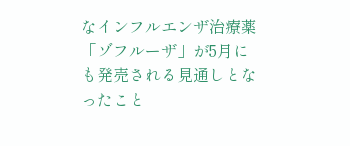なインフルエンザ治療薬「ゾフルーザ」が5月にも発売される見通しとなったこと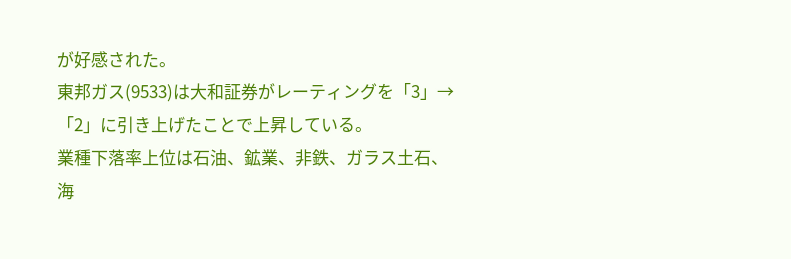が好感された。
東邦ガス(9533)は大和証券がレーティングを「3」→「2」に引き上げたことで上昇している。
業種下落率上位は石油、鉱業、非鉄、ガラス土石、海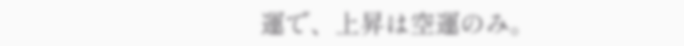運で、上昇は空運のみ。